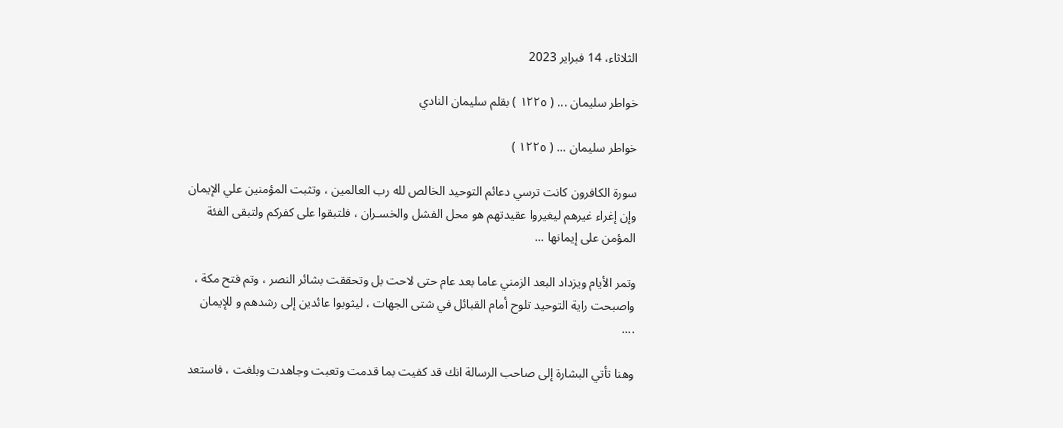الثلاثاء، 14 فبراير 2023

خواطر سليمان ... ( ١٢٢٥ ) بقلم سليمان النادي

خواطر سليمان ... ( ١٢٢٥ )

سورة الكافرون كانت ترسي دعائم التوحيد الخالص لله رب العالمين ، وتثبت المؤمنين علي الإيمان وإن إغراء غيرهم ليغيروا عقيدتهم هو محل الفشل والخسـران ، فلتبقوا على كفركم ولتبقى الفئة المؤمن على إيمانها ...

وتمر الأيام ويزداد البعد الزمني عاما بعد عام حتى لاحت بل وتحققت بشائر النصر ، وتم فتح مكة ، واصبحت راية التوحيد تلوح أمام القبائل في شتى الجهات ، ليثوبوا عائدين إلى رشدهم و للإيمان ....

وهنا تأتي البشارة إلى صاحب الرسالة انك قد كفيت بما قدمت وتعبت وجاهدت وبلغت ، فاستعد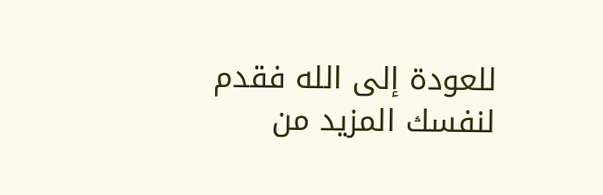للعودة إلى الله فقدم لنفسك المزيد من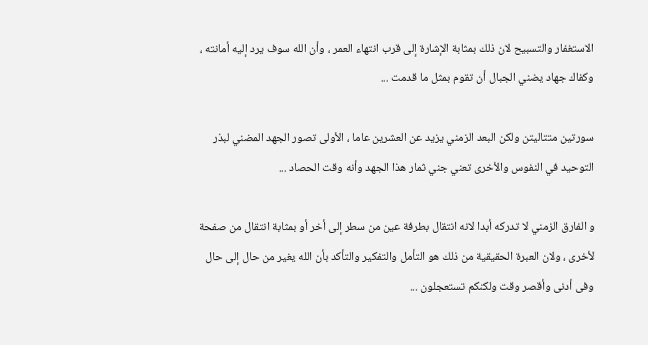الاستغفار والتسبيح لان ذلك بمثابة الإشارة إلى قرب انتهاء العمر ، وأن الله سوف يرد إليه أمانته ، وكفاك جهاد يضني الجبال أن تقوم بمثل ما قدمت ...

سورتين متتاليتن ولكن البعد الزمني يزيد عن العشرين عاما ، الأولى تصور الجهد المضني لبذر التوحيد في النفوس والأخرى تعني جني ثمار هذا الجهد وأنه وقت الحصاد ...

و الفارق الزمني لا تدركه أبدا لانه انتقال بطرفة عين من سطر إلى أخر أو بمثابة انتقال من صفحة لأخرى ، ولان العبرة الحقيقية من ذلك هو التأمل والتفكير والتأكد بأن الله يغير من حال إلى حال وفى أدنى وأقصر وقت ولكنكم تستعجلون ...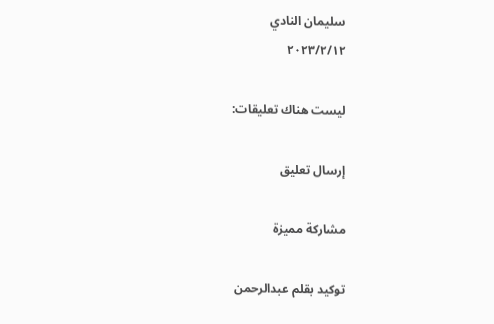سليمان النادي
٢٠٢٣/٢/١٢

ليست هناك تعليقات:

إرسال تعليق

مشاركة مميزة

توكيد بقلم عبدالرحمن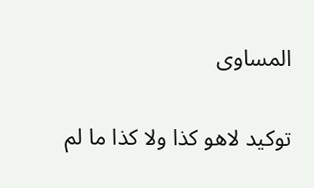المساوى

توكيد لاهو كذا ولا كذا ما لم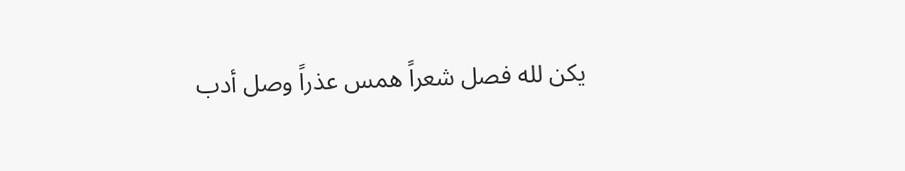يكن لله فصل شعراً همس عذراً وصل أدب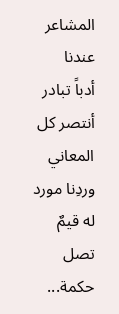المشاعر عندنا     أدباً تبادر أنتصر كل المعاني وردِنا مورد له قيمٌ تصل حكمة...